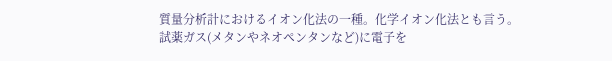質量分析計におけるイオン化法の一種。化学イオン化法とも言う。
試薬ガス(メタンやネオペンタンなど)に電子を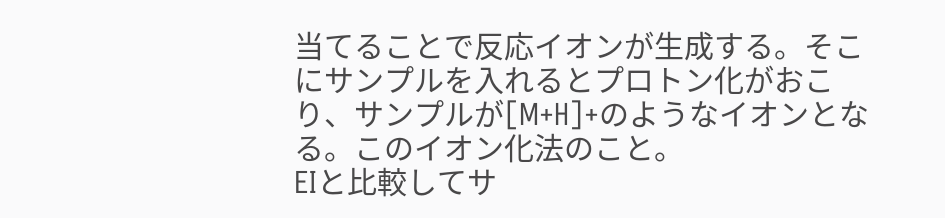当てることで反応イオンが生成する。そこにサンプルを入れるとプロトン化がおこり、サンプルが[M+H]+のようなイオンとなる。このイオン化法のこと。
EIと比較してサ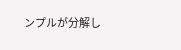ンプルが分解し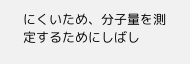にくいため、分子量を測定するためにしばし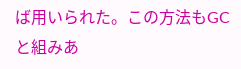ば用いられた。この方法もGCと組みあ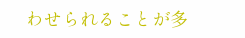わせられることが多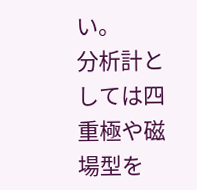い。
分析計としては四重極や磁場型を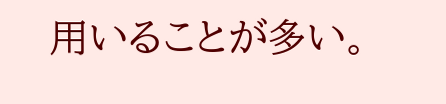用いることが多い。